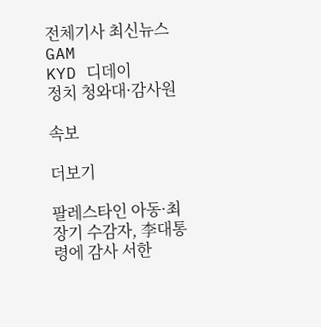전체기사 최신뉴스 GAM
KYD 디데이
정치 청와대·감사원

속보

더보기

팔레스타인 아동·최장기 수감자, 李대통령에 감사 서한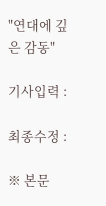"연대에 깊은 감동"

기사입력 :

최종수정 :

※ 본문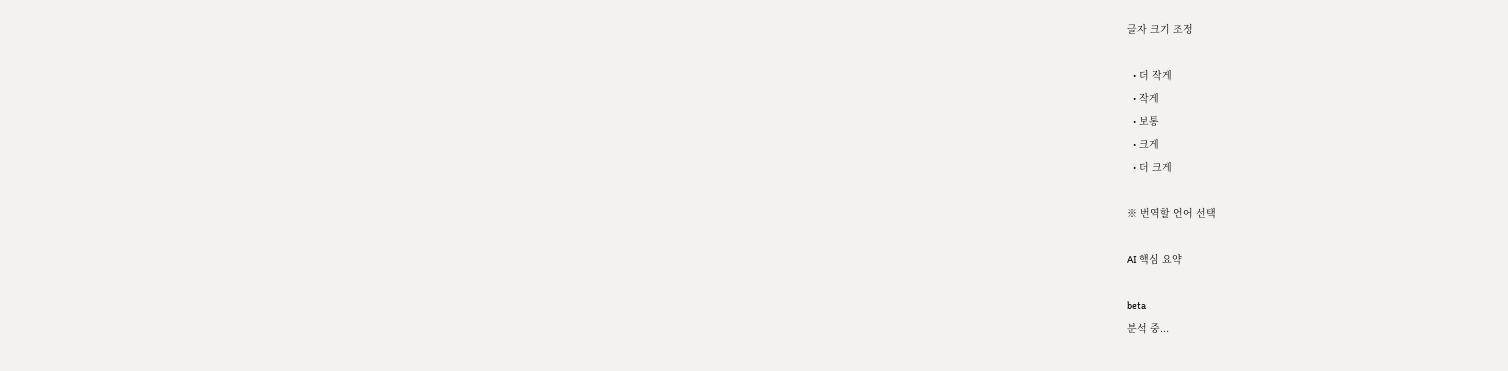글자 크기 조정

  • 더 작게
  • 작게
  • 보통
  • 크게
  • 더 크게

※ 번역할 언어 선택

AI 핵심 요약

beta
분석 중...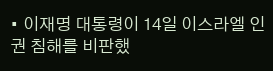• 이재명 대통령이 14일 이스라엘 인권 침해를 비판했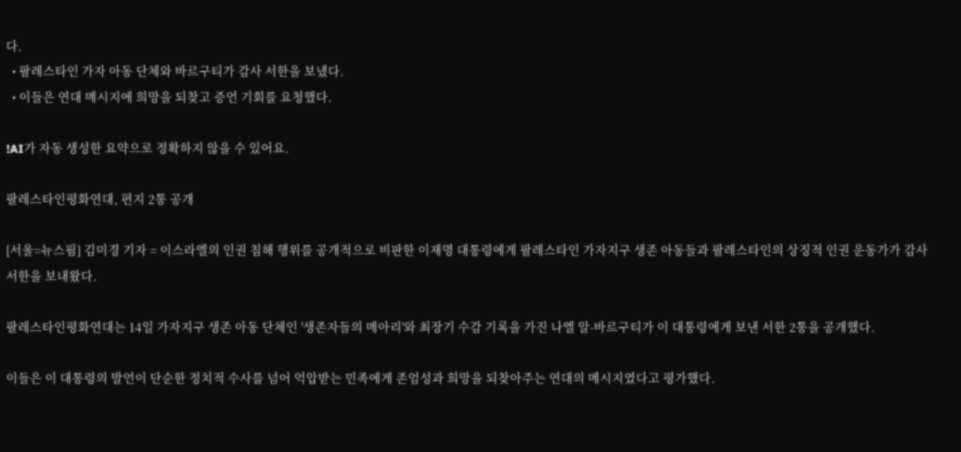다.
  • 팔레스타인 가자 아동 단체와 바르구티가 감사 서한을 보냈다.
  • 이들은 연대 메시지에 희망을 되찾고 증언 기회를 요청했다.

!AI가 자동 생성한 요약으로 정확하지 않을 수 있어요.

팔레스타인평화연대, 편지 2통 공개

[서울=뉴스핌] 김미경 기자 = 이스라엘의 인권 침해 행위를 공개적으로 비판한 이재명 대통령에게 팔레스타인 가자지구 생존 아동들과 팔레스타인의 상징적 인권 운동가가 감사 서한을 보내왔다.

팔레스타인평화연대는 14일 가자지구 생존 아동 단체인 '생존자들의 메아리'와 최장기 수감 기록을 가진 나엘 알-바르구티가 이 대통령에게 보낸 서한 2통을 공개했다.

이들은 이 대통령의 발언이 단순한 정치적 수사를 넘어 억압받는 민족에게 존엄성과 희망을 되찾아주는 연대의 메시지였다고 평가했다.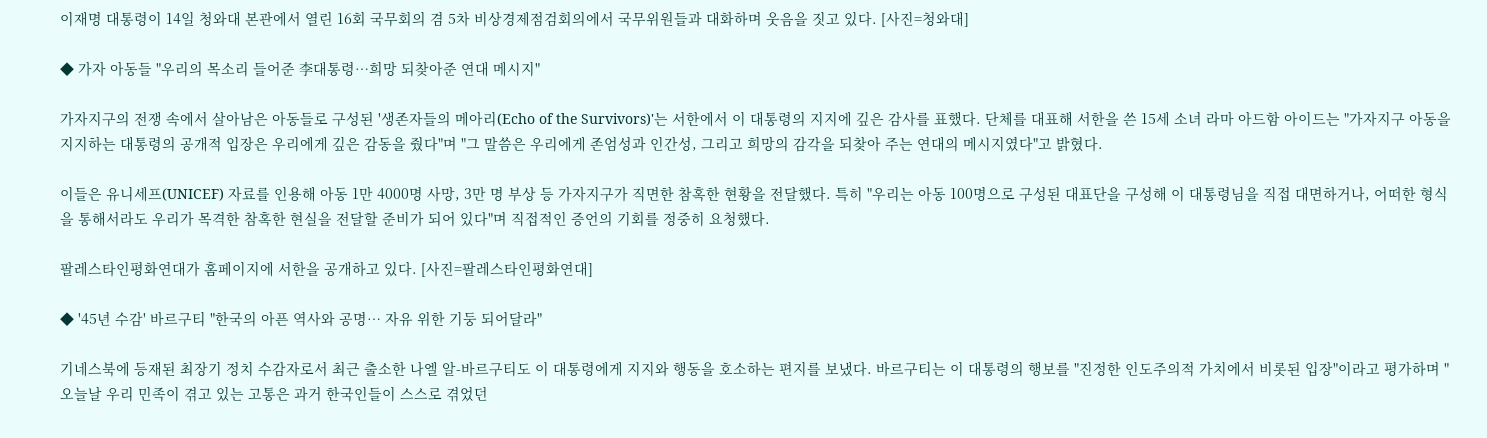이재명 대통령이 14일 청와대 본관에서 열린 16회 국무회의 겸 5차 비상경제점검회의에서 국무위원들과 대화하며 웃음을 짓고 있다. [사진=청와대]

◆ 가자 아동들 "우리의 목소리 들어준 李대통령…희망 되찾아준 연대 메시지"

가자지구의 전쟁 속에서 살아남은 아동들로 구성된 '생존자들의 메아리(Echo of the Survivors)'는 서한에서 이 대통령의 지지에 깊은 감사를 표했다. 단체를 대표해 서한을 쓴 15세 소녀 라마 아드함 아이드는 "가자지구 아동을 지지하는 대통령의 공개적 입장은 우리에게 깊은 감동을 줬다"며 "그 말씀은 우리에게 존엄성과 인간성, 그리고 희망의 감각을 되찾아 주는 연대의 메시지였다"고 밝혔다.

이들은 유니세프(UNICEF) 자료를 인용해 아동 1만 4000명 사망, 3만 명 부상 등 가자지구가 직면한 참혹한 현황을 전달했다. 특히 "우리는 아동 100명으로 구성된 대표단을 구성해 이 대통령님을 직접 대면하거나, 어떠한 형식을 통해서라도 우리가 목격한 참혹한 현실을 전달할 준비가 되어 있다"며 직접적인 증언의 기회를 정중히 요청했다.

팔레스타인평화연대가 홈페이지에 서한을 공개하고 있다. [사진=팔레스타인평화연대]

◆ '45년 수감' 바르구티 "한국의 아픈 역사와 공명… 자유 위한 기둥 되어달라"

기네스북에 등재된 최장기 정치 수감자로서 최근 출소한 나엘 알-바르구티도 이 대통령에게 지지와 행동을 호소하는 편지를 보냈다. 바르구티는 이 대통령의 행보를 "진정한 인도주의적 가치에서 비롯된 입장"이라고 평가하며 "오늘날 우리 민족이 겪고 있는 고통은 과거 한국인들이 스스로 겪었던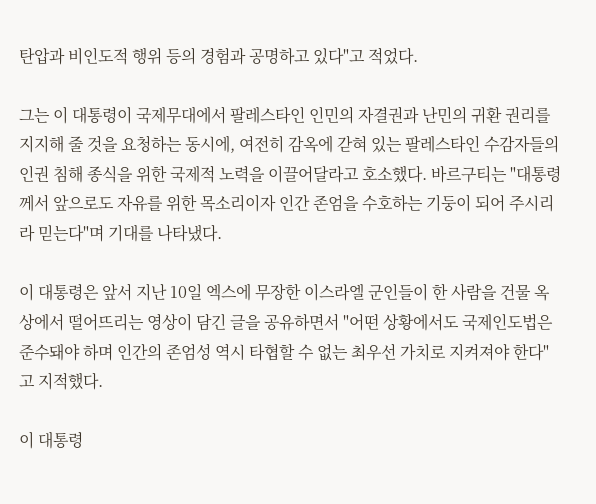탄압과 비인도적 행위 등의 경험과 공명하고 있다"고 적었다.

그는 이 대통령이 국제무대에서 팔레스타인 인민의 자결권과 난민의 귀환 권리를 지지해 줄 것을 요청하는 동시에, 여전히 감옥에 갇혀 있는 팔레스타인 수감자들의 인권 침해 종식을 위한 국제적 노력을 이끌어달라고 호소했다. 바르구티는 "대통령께서 앞으로도 자유를 위한 목소리이자 인간 존엄을 수호하는 기둥이 되어 주시리라 믿는다"며 기대를 나타냈다.

이 대통령은 앞서 지난 10일 엑스에 무장한 이스라엘 군인들이 한 사람을 건물 옥상에서 떨어뜨리는 영상이 담긴 글을 공유하면서 "어떤 상황에서도 국제인도법은 준수돼야 하며 인간의 존엄성 역시 타협할 수 없는 최우선 가치로 지켜져야 한다"고 지적했다.

이 대통령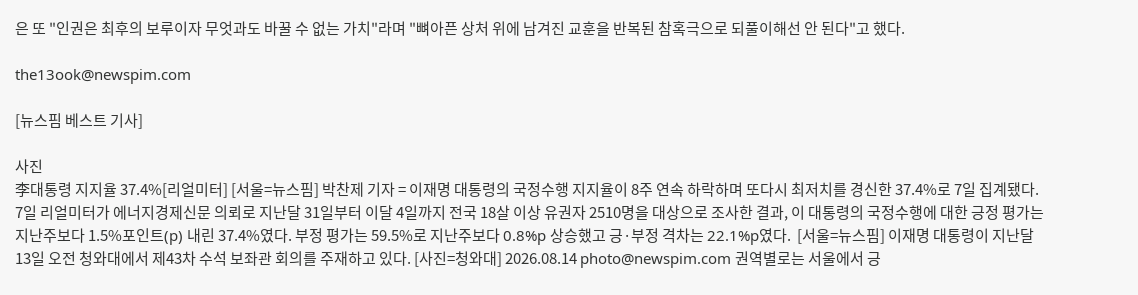은 또 "인권은 최후의 보루이자 무엇과도 바꿀 수 없는 가치"라며 "뼈아픈 상처 위에 남겨진 교훈을 반복된 참혹극으로 되풀이해선 안 된다"고 했다.

the13ook@newspim.com

[뉴스핌 베스트 기사]

사진
李대통령 지지율 37.4%[리얼미터] [서울=뉴스핌] 박찬제 기자 = 이재명 대통령의 국정수행 지지율이 8주 연속 하락하며 또다시 최저치를 경신한 37.4%로 7일 집계됐다. 7일 리얼미터가 에너지경제신문 의뢰로 지난달 31일부터 이달 4일까지 전국 18살 이상 유권자 2510명을 대상으로 조사한 결과, 이 대통령의 국정수행에 대한 긍정 평가는 지난주보다 1.5%포인트(p) 내린 37.4%였다. 부정 평가는 59.5%로 지난주보다 0.8%p 상승했고 긍·부정 격차는 22.1%p였다.  [서울=뉴스핌] 이재명 대통령이 지난달 13일 오전 청와대에서 제43차 수석 보좌관 회의를 주재하고 있다. [사진=청와대] 2026.08.14 photo@newspim.com 권역별로는 서울에서 긍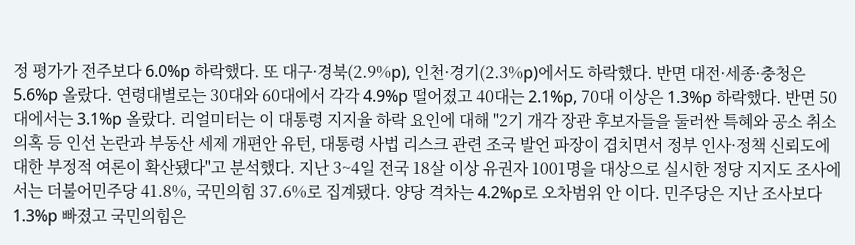정 평가가 전주보다 6.0%p 하락했다. 또 대구·경북(2.9%p), 인천·경기(2.3%p)에서도 하락했다. 반면 대전·세종·충청은 5.6%p 올랐다. 연령대별로는 30대와 60대에서 각각 4.9%p 떨어졌고 40대는 2.1%p, 70대 이상은 1.3%p 하락했다. 반면 50대에서는 3.1%p 올랐다. 리얼미터는 이 대통령 지지율 하락 요인에 대해 "2기 개각 장관 후보자들을 둘러싼 특혜와 공소 취소 의혹 등 인선 논란과 부동산 세제 개편안 유턴, 대통령 사법 리스크 관련 조국 발언 파장이 겹치면서 정부 인사·정책 신뢰도에 대한 부정적 여론이 확산됐다"고 분석했다. 지난 3~4일 전국 18살 이상 유권자 1001명을 대상으로 실시한 정당 지지도 조사에서는 더불어민주당 41.8%, 국민의힘 37.6%로 집계됐다. 양당 격차는 4.2%p로 오차범위 안 이다. 민주당은 지난 조사보다 1.3%p 빠졌고 국민의힘은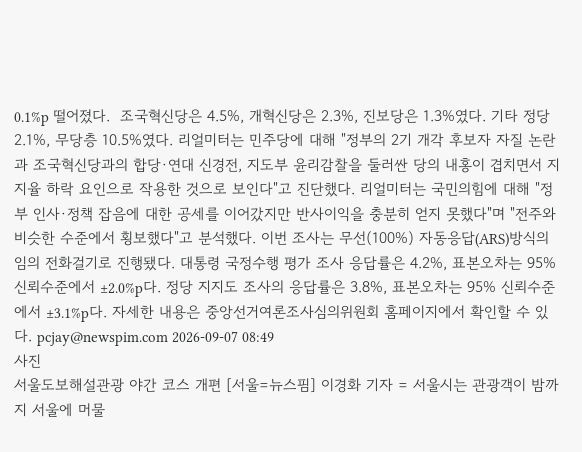0.1%p 떨어졌다.  조국혁신당은 4.5%, 개혁신당은 2.3%, 진보당은 1.3%였다. 기타 정당 2.1%, 무당층 10.5%였다. 리얼미터는 민주당에 대해 "정부의 2기 개각 후보자 자질 논란과 조국혁신당과의 합당·연대 신경전, 지도부 윤리감찰을 둘러싼 당의 내홍이 겹치면서 지지율 하락 요인으로 작용한 것으로 보인다"고 진단했다. 리얼미터는 국민의힘에 대해 "정부 인사·정책 잡음에 대한 공세를 이어갔지만 반사이익을 충분히 얻지 못했다"며 "전주와 비슷한 수준에서 횡보했다"고 분석했다. 이번 조사는 무선(100%) 자동응답(ARS)방식의 임의 전화걸기로 진행됐다. 대통령 국정수행 평가 조사 응답률은 4.2%, 표본오차는 95% 신뢰수준에서 ±2.0%p다. 정당 지지도 조사의 응답률은 3.8%, 표본오차는 95% 신뢰수준에서 ±3.1%p다. 자세한 내용은 중앙선거여론조사심의위원회 홈페이지에서 확인할 수 있다. pcjay@newspim.com 2026-09-07 08:49
사진
서울도보해설관광 야간 코스 개편 [서울=뉴스핌] 이경화 기자 = 서울시는 관광객이 밤까지 서울에 머물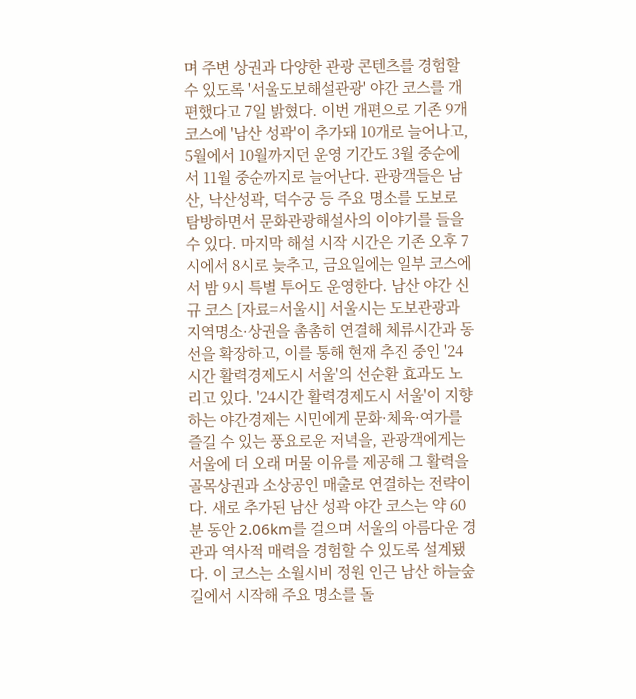며 주변 상권과 다양한 관광 콘텐츠를 경험할 수 있도록 '서울도보해설관광' 야간 코스를 개편했다고 7일 밝혔다. 이번 개편으로 기존 9개 코스에 '남산 성곽'이 추가돼 10개로 늘어나고, 5월에서 10월까지던 운영 기간도 3월 중순에서 11월 중순까지로 늘어난다. 관광객들은 남산, 낙산성곽, 덕수궁 등 주요 명소를 도보로 탐방하면서 문화관광해설사의 이야기를 들을 수 있다. 마지막 해설 시작 시간은 기존 오후 7시에서 8시로 늦추고, 금요일에는 일부 코스에서 밤 9시 특별 투어도 운영한다. 남산 야간 신규 코스 [자료=서울시] 서울시는 도보관광과 지역명소·상권을 촘촘히 연결해 체류시간과 동선을 확장하고, 이를 통해 현재 추진 중인 '24시간 활력경제도시 서울'의 선순환 효과도 노리고 있다. '24시간 활력경제도시 서울'이 지향하는 야간경제는 시민에게 문화·체육·여가를 즐길 수 있는 풍요로운 저녁을, 관광객에게는 서울에 더 오래 머물 이유를 제공해 그 활력을 골목상권과 소상공인 매출로 연결하는 전략이다. 새로 추가된 남산 성곽 야간 코스는 약 60분 동안 2.06km를 걸으며 서울의 아름다운 경관과 역사적 매력을 경험할 수 있도록 설계됐다. 이 코스는 소월시비 정원 인근 남산 하늘숲길에서 시작해 주요 명소를 돌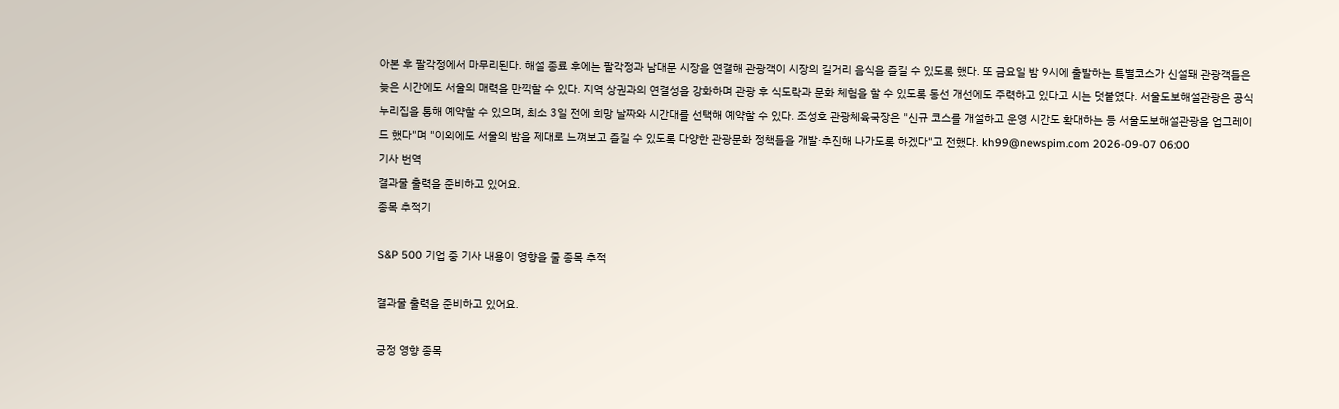아본 후 팔각정에서 마무리된다. 해설 종료 후에는 팔각정과 남대문 시장을 연결해 관광객이 시장의 길거리 음식을 즐길 수 있도록 했다. 또 금요일 밤 9시에 출발하는 특별코스가 신설돼 관광객들은 늦은 시간에도 서울의 매력을 만끽할 수 있다. 지역 상권과의 연결성을 강화하며 관광 후 식도락과 문화 체험을 할 수 있도록 동선 개선에도 주력하고 있다고 시는 덧붙였다. 서울도보해설관광은 공식 누리집을 통해 예약할 수 있으며, 최소 3일 전에 희망 날짜와 시간대를 선택해 예약할 수 있다. 조성호 관광체육국장은 "신규 코스를 개설하고 운영 시간도 확대하는 등 서울도보해설관광을 업그레이드 했다"며 "이외에도 서울의 밤을 제대로 느껴보고 즐길 수 있도록 다양한 관광문화 정책들을 개발·추진해 나가도록 하겠다"고 전했다. kh99@newspim.com 2026-09-07 06:00
기사 번역
결과물 출력을 준비하고 있어요.
종목 추적기

S&P 500 기업 중 기사 내용이 영향을 줄 종목 추적

결과물 출력을 준비하고 있어요.

긍정 영향 종목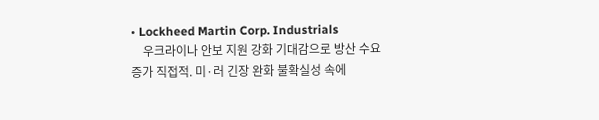• Lockheed Martin Corp. Industrials
    우크라이나 안보 지원 강화 기대감으로 방산 수요 증가 직접적. 미·러 긴장 완화 불확실성 속에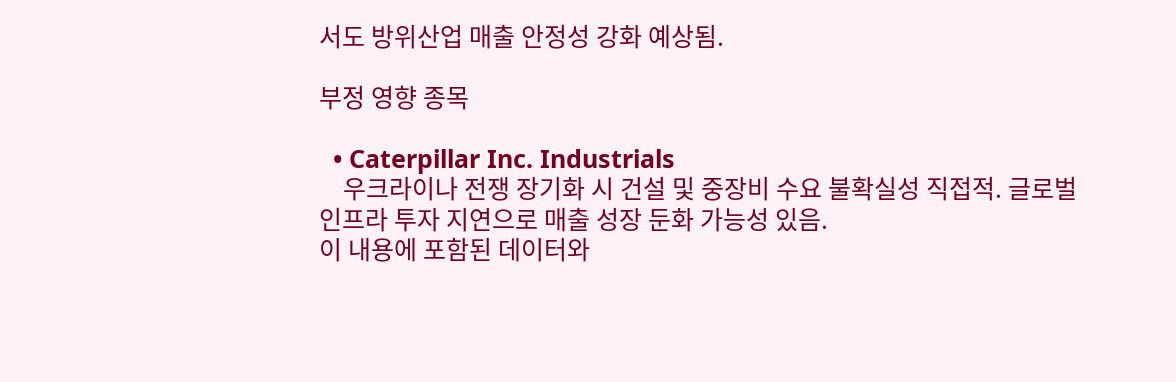서도 방위산업 매출 안정성 강화 예상됨.

부정 영향 종목

  • Caterpillar Inc. Industrials
    우크라이나 전쟁 장기화 시 건설 및 중장비 수요 불확실성 직접적. 글로벌 인프라 투자 지연으로 매출 성장 둔화 가능성 있음.
이 내용에 포함된 데이터와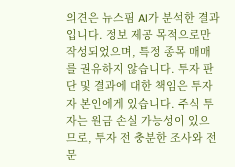의견은 뉴스핌 AI가 분석한 결과입니다. 정보 제공 목적으로만 작성되었으며, 특정 종목 매매를 권유하지 않습니다. 투자 판단 및 결과에 대한 책임은 투자자 본인에게 있습니다. 주식 투자는 원금 손실 가능성이 있으므로, 투자 전 충분한 조사와 전문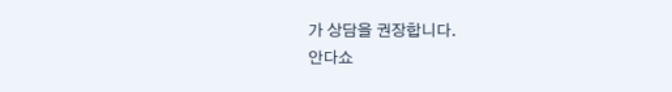가 상담을 권장합니다.
안다쇼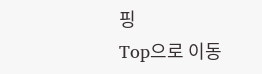핑
Top으로 이동